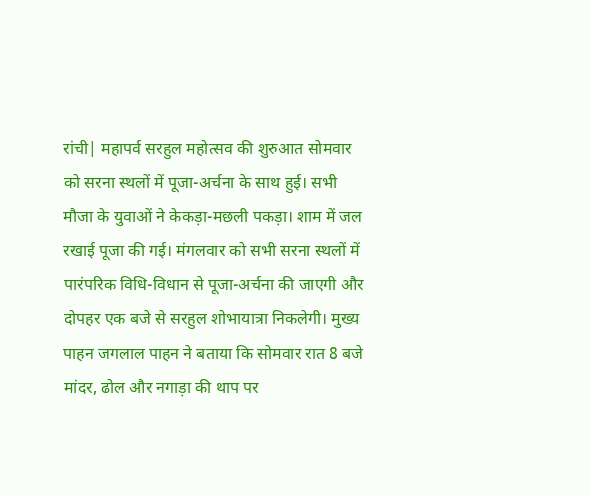रांची| महापर्व सरहुल महोत्सव की शुरुआत सोमवार को सरना स्थलों में पूजा-अर्चना के साथ हुई। सभी मौजा के युवाओं ने केकड़ा-मछली पकड़ा। शाम में जल रखाई पूजा की गई। मंगलवार को सभी सरना स्थलों में पारंपरिक विधि-विधान से पूजा-अर्चना की जाएगी और दोपहर एक बजे से सरहुल शोभायात्रा निकलेगी। मुख्य पाहन जगलाल पाहन ने बताया कि सोमवार रात 8 बजे मांदर, ढोल और नगाड़ा की थाप पर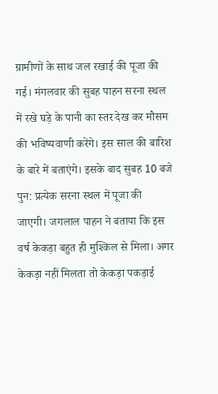ग्रामीणों के साथ जल रखाई की पूजा की गई। मंगलवार की सुबह पाहन सरना स्थल में रखे घड़े के पानी का स्तर देख कर मौसम की भविष्यवाणी करेंगे। इस साल की बारिश के बारे में बताएंगे। इसके बाद सुबह 10 बजे पुन: प्रत्येक सरना स्थल में पूजा की जाएगी। जगलाल पाहन ने बताया कि इस वर्ष केकड़ा बहुत ही मुश्किल से मिला। अगर केकड़ा नहीं मिलता तो केकड़ा पकड़ाई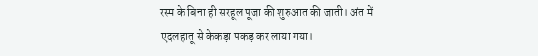रस्म के बिना ही सरहूल पूजा की शुरुआत की जाती। अंत में एदलहातू से केकड़ा पकड़ कर लाया गया।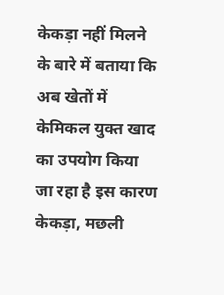केकड़ा नहीं मिलने के बारे में बताया कि अब खेतों में केमिकल युक्त खाद का उपयोग किया जा रहा है इस कारण केकड़ा, मछली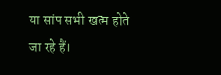या सांप सभी खत्म होते जा रहे हैं।